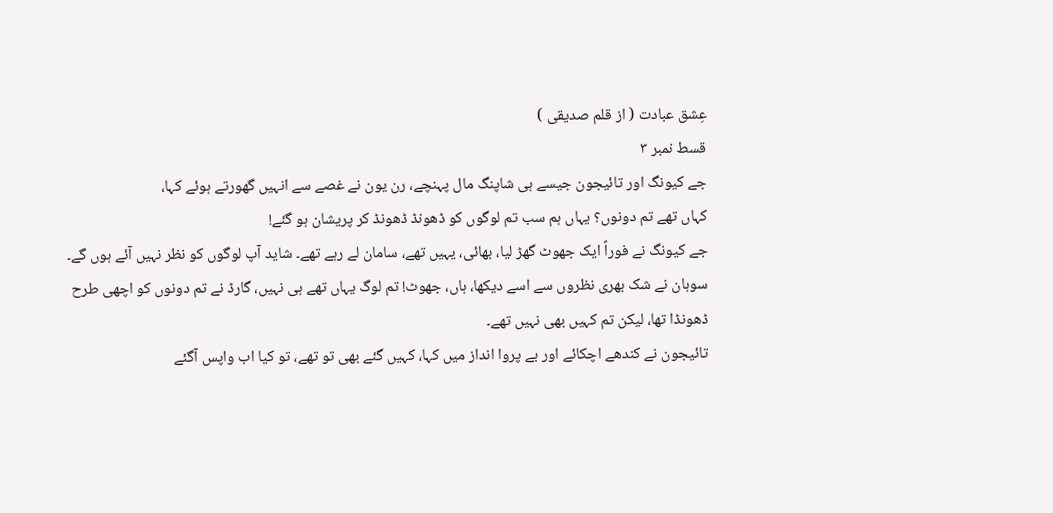عِشق عبادت ( از قلم صدیقی )
قسط نمبر ۳
جے کیونگ اور تائیجون جیسے ہی شاپنگ مال پہنچے، رن یون نے غصے سے انہیں گھورتے ہوئے کہا،
کہاں تھے تم دونوں؟ یہاں ہم سب تم لوگوں کو ڈھونڈ ڈھونڈ کر پریشان ہو گئے!
جے کیونگ نے فوراً ایک جھوٹ گھڑ لیا، بھائی، یہیں تھے، سامان لے رہے تھے۔ شاید آپ لوگوں کو نظر نہیں آئے ہوں گے۔
سوہان نے شک بھری نظروں سے اسے دیکھا، ہاں، جھوٹ! تم لوگ یہاں تھے ہی نہیں، گارڈ نے تم دونوں کو اچھی طرح ڈھونڈا تھا، لیکن تم کہیں بھی نہیں تھے۔
تائیجون نے کندھے اچکائے اور بے پروا انداز میں کہا، کہیں گئے بھی تو تھے، تو کیا اب واپس آگئے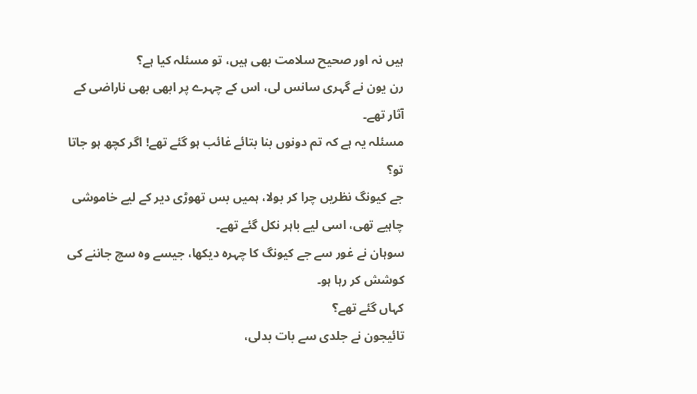ہیں نہ اور صحیح سلامت بھی ہیں، تو مسئلہ کیا ہے؟
رن یون نے گہری سانس لی، اس کے چہرے پر ابھی بھی ناراضی کے آثار تھے۔
مسئلہ یہ ہے کہ تم دونوں بنا بتائے غائب ہو گئے تھے! اگر کچھ ہو جاتا تو؟
جے کیونگ نظریں چرا کر بولا، ہمیں بس تھوڑی دیر کے لیے خاموشی چاہیے تھی، اسی لیے باہر نکل گئے تھے۔
سوہان نے غور سے جے کیونگ کا چہرہ دیکھا، جیسے وہ سچ جاننے کی کوشش کر رہا ہو۔
کہاں گئے تھے؟
تائیجون نے جلدی سے بات بدلی،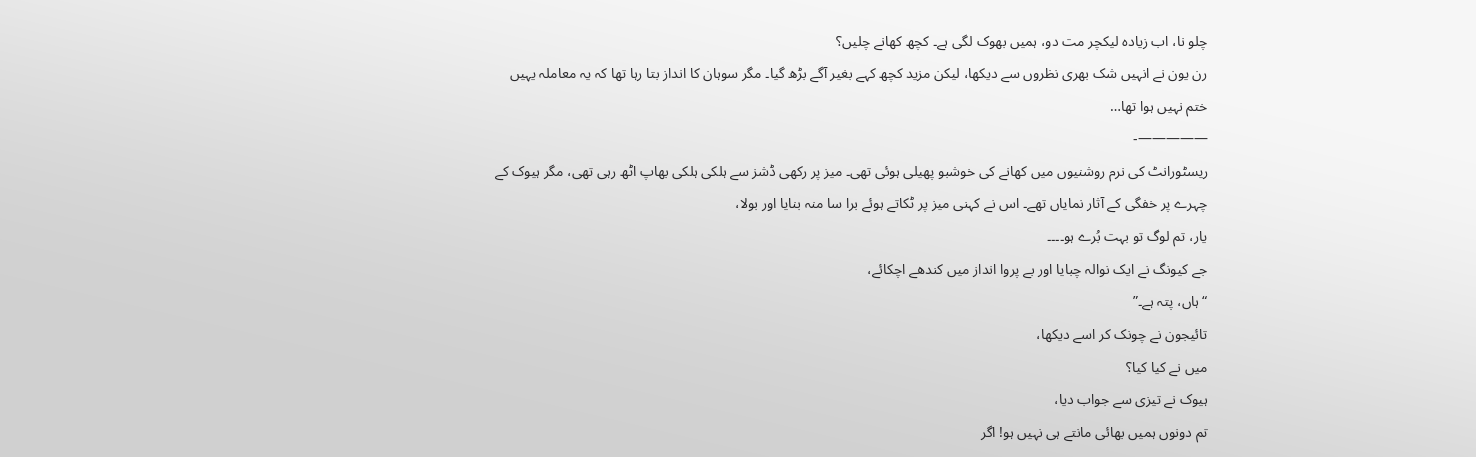چلو نا، اب زیادہ لیکچر مت دو، ہمیں بھوک لگی ہے۔ کچھ کھانے چلیں؟
رن یون نے انہیں شک بھری نظروں سے دیکھا، لیکن مزید کچھ کہے بغیر آگے بڑھ گیا۔ مگر سوہان کا انداز بتا رہا تھا کہ یہ معاملہ یہیں ختم نہیں ہوا تھا…
—————-
ریسٹورانٹ کی نرم روشنیوں میں کھانے کی خوشبو پھیلی ہوئی تھی۔ میز پر رکھی ڈشز سے ہلکی ہلکی بھاپ اٹھ رہی تھی، مگر ہیوک کے چہرے پر خفگی کے آثار نمایاں تھے۔ اس نے کہنی میز پر ٹکاتے ہوئے برا سا منہ بنایا اور بولا،
یار، تم لوگ تو بہت بُرے ہو۔۔۔۔
جے کیونگ نے ایک نوالہ چبایا اور بے پروا انداز میں کندھے اچکائے،
“ہاں، پتہ ہے۔”
تائیجون نے چونک کر اسے دیکھا،
میں نے کیا کیا؟
ہیوک نے تیزی سے جواب دیا،
تم دونوں ہمیں بھائی مانتے ہی نہیں ہو! اگر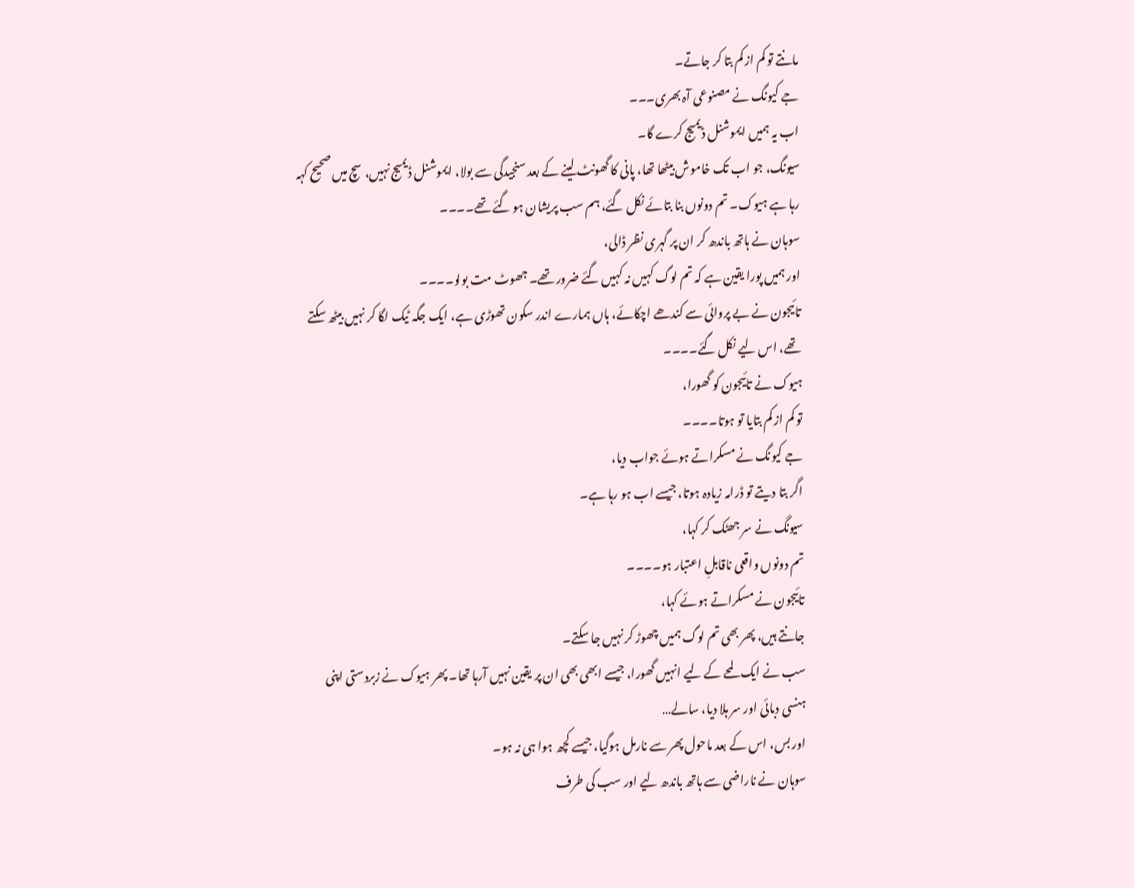مانتے تو کم از کم بتا کر جاتے۔
جے کیونگ نے مصنوعی آہ بھری۔۔۔
اب یہ ہمیں ایموشنل ڈیمیج کرے گا۔
سیونگ، جو اب تک خاموش بیٹھا تھا، پانی کا گھونٹ لینے کے بعد سنجیدگی سے بولا، ایموشنل ڈیمیج نہیں، سچ میں صحیح کہہ رہا ہے ہیوک۔ تم دونوں بنا بتائے نکل گئے، ہم سب پریشان ہو گئے تھے۔۔۔۔
سوہان نے ہاتھ باندھ کر ان پر گہری نظر ڈالی،
اور ہمیں پورا یقین ہے کہ تم لوگ کہیں نہ کہیں گئے ضرور تھے۔ جھوٹ مت بولو۔۔۔۔
تائیجون نے بے پروائی سے کندھے اچکائے، ہاں ہمارے اندر سکون تھوڑی ہے، ایک جگہ ٹیک لگا کر نہیں بیٹھ سکتے تھے، اس لیے نکل گئے۔۔۔۔
ہیوک نے تائیجون کو گھورا،
تو کم از کم بتایا تو ہوتا۔۔۔۔
جے کیونگ نے مسکراتے ہوئے جواب دیا،
اگر بتا دیتے تو ڈرامہ زیادہ ہوتا، جیسے اب ہو رہا ہے۔
سیونگ نے سر جھٹک کر کہا،
تم دونوں واقعی ناقابلِ اعتبار ہو۔۔۔۔
تائیجون نے مسکراتے ہوئے کہا،
جانتے ہیں، پھر بھی تم لوگ ہمیں چھوڑ کر نہیں جا سکتے۔
سب نے ایک لمحے کے لیے انہیں گھورا، جیسے ابھی بھی ان پر یقین نہیں آرہا تھا۔ پھر ہیوک نے زبردستی اپنی ہنسی دبائی اور سر ہلا دیا، سالے…
اور بس، اس کے بعد ماحول پھر سے نارمل ہوگیا، جیسے کچھ ہوا ہی نہ ہو۔
سوہان نے ناراضی سے ہاتھ باندھ لیے اور سب کی طرف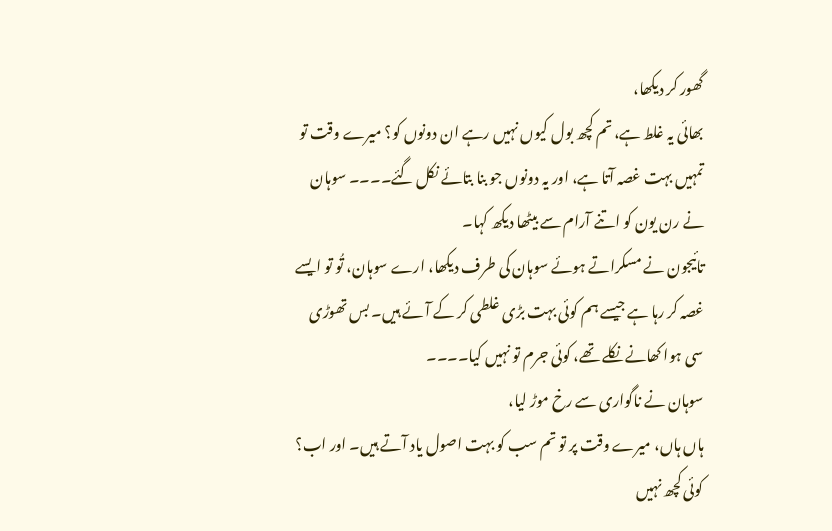گھور کر دیکھا،
بھائی یہ غلط ہے، تم کچھ بول کیوں نہیں رہے ان دونوں کو؟ میرے وقت تو تمہیں بہت غصہ آتا ہے، اور یہ دونوں جو بنا بتائے نکل گئے۔۔۔۔ سوہان نے رن یون کو اتنے آرام سے بیٹھا دیکھ کہا۔
تائیجون نے مسکراتے ہوئے سوہان کی طرف دیکھا، ارے سوہان، تُو تو ایسے غصہ کر رہا ہے جیسے ہم کوئی بہت بڑی غلطی کر کے آئے ہیں۔ بس تھوڑی سی ہوا کھانے نکلے تھے، کوئی جرم تو نہیں کیا۔۔۔۔
سوہان نے ناگواری سے رخ موڑ لیا،
ہاں ہاں، میرے وقت پر تو تم سب کو بہت اصول یاد آتے ہیں۔ اور اب؟ کوئی کچھ نہیں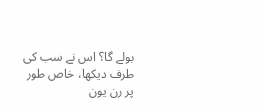بولے گا؟ اس نے سب کی طرف دیکھا، خاص طور پر رن یون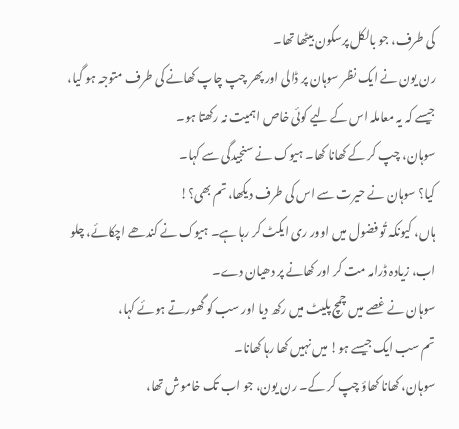کی طرف، جو بالکل پرسکون بیٹھا تھا۔
رن یون نے ایک نظر سوہان پر ڈالی اور پھر چپ چاپ کھانے کی طرف متوجہ ہو گیا، جیسے کہ یہ معاملہ اس کے لیے کوئی خاص اہمیت نہ رکھتا ہو۔
سوہان، چپ کر کے کھانا کھا۔ ہیوک نے سنجیدگی سے کہا۔
کیا؟ سوہان نے حیرت سے اس کی طرف دیکھا، تم بھی؟!
ہاں، کیونکہ تُو فضول میں اوور ری ایکٹ کر رہا ہے۔ ہیوک نے کندھے اچکائے، چلو اب، زیادہ ڈرامہ مت کر اور کھانے پر دھیان دے۔
سوہان نے غصے میں چمچ پلیٹ میں رکھ دیا اور سب کو گھورتے ہوئے کہا،
تم سب ایک جیسے ہو! میں نہیں کھا رہا کھانا۔
سوہان، کھانا کھاؤ چپ کر کے۔ رن یون، جو اب تک خاموش تھا،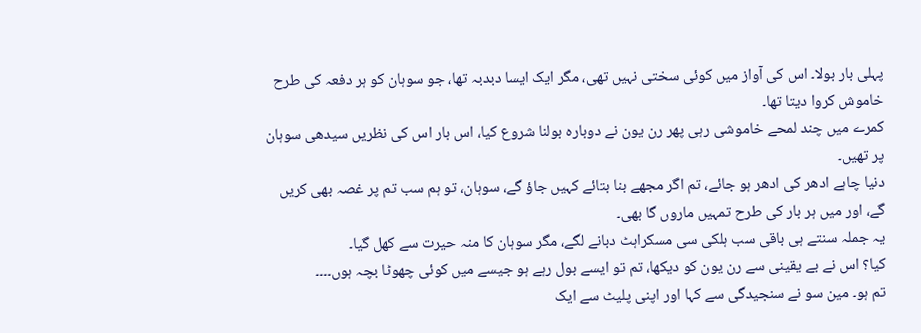پہلی بار بولا۔ اس کی آواز میں کوئی سختی نہیں تھی، مگر ایک ایسا دبدبہ تھا، جو سوہان کو ہر دفعہ کی طرح خاموش کروا دیتا تھا۔
کمرے میں چند لمحے خاموشی رہی پھر رن یون نے دوبارہ بولنا شروع کیا، اس بار اس کی نظریں سیدھی سوہان پر تھیں۔
دنیا چاہے ادھر کی ادھر ہو جائے، تم اگر مجھے بنا بتائے کہیں جاؤ گے، سوہان، تو ہم سب تم پر غصہ بھی کریں گے، اور میں ہر بار کی طرح تمہیں ماروں گا بھی۔
یہ جملہ سنتے ہی باقی سب ہلکی سی مسکراہٹ دبانے لگے، مگر سوہان کا منہ حیرت سے کھل گیا۔
کیا؟ اس نے بے یقینی سے رن یون کو دیکھا، تم تو ایسے بول رہے ہو جیسے میں کوئی چھوٹا بچہ ہوں۔۔۔۔
تم ہو۔ مین سو نے سنجیدگی سے کہا اور اپنی پلیٹ سے ایک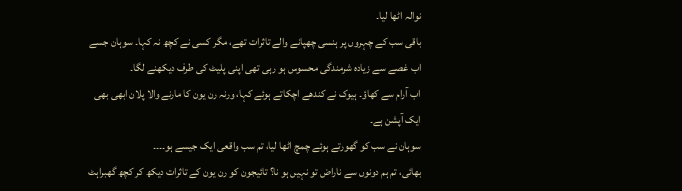نوالہ اٹھا لیا۔
باقی سب کے چہروں پر ہنسی چھپانے والے تاثرات تھے، مگر کسی نے کچھ نہ کہا۔ سوہان جسے اب غصے سے زیادہ شرمندگی محسوس ہو رہی تھی اپنی پلیٹ کی طرف دیکھنے لگا۔
اب آرام سے کھاؤ۔ ہیوک نے کندھے اچکاتے ہوئے کہا، ورنہ رن یون کا مارنے والا پلان ابھی بھی ایک آپشن ہے۔
سوہان نے سب کو گھورتے ہوئے چمچ اٹھا لیا، تم سب واقعی ایک جیسے ہو۔۔۔۔
بھائی، تم ہم دونوں سے ناراض تو نہیں ہو نا؟ تائیجون کو رن یون کے تاثرات دیکھ کر کچھ گھبراہٹ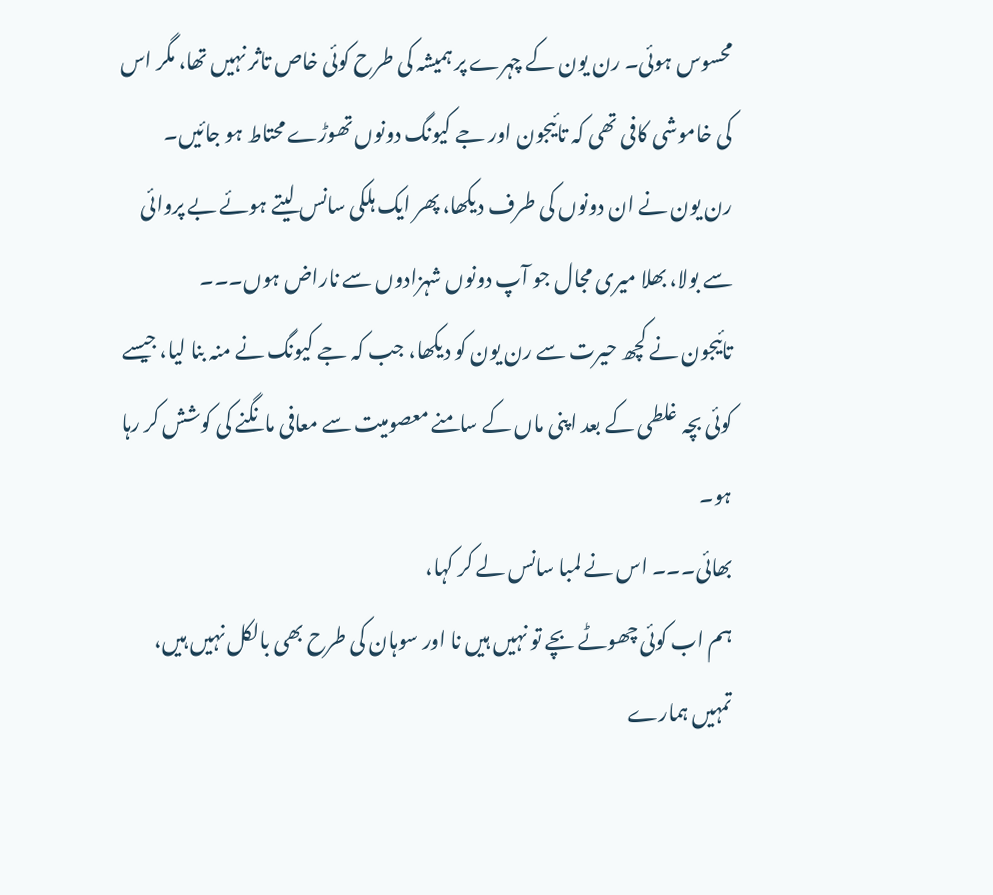محسوس ہوئی۔ رن یون کے چہرے پر ہمیشہ کی طرح کوئی خاص تاثر نہیں تھا، مگر اس کی خاموشی کافی تھی کہ تائیجون اور جے کیونگ دونوں تھوڑے محتاط ہو جائیں۔
رن یون نے ان دونوں کی طرف دیکھا، پھر ایک ہلکی سانس لیتے ہوئے بے پروائی سے بولا، بھلا میری مجال جو آپ دونوں شہزادوں سے ناراض ہوں۔۔۔
تائیجون نے کچھ حیرت سے رن یون کو دیکھا، جب کہ جے کیونگ نے منہ بنا لیا، جیسے کوئی بچہ غلطی کے بعد اپنی ماں کے سامنے معصومیت سے معافی مانگنے کی کوشش کر رہا ہو۔
بھائی۔۔۔ اس نے لمبا سانس لے کر کہا،
ہم اب کوئی چھوٹے بچے تو نہیں ہیں نا اور سوہان کی طرح بھی بالکل نہیں ہیں، تمہیں ہمارے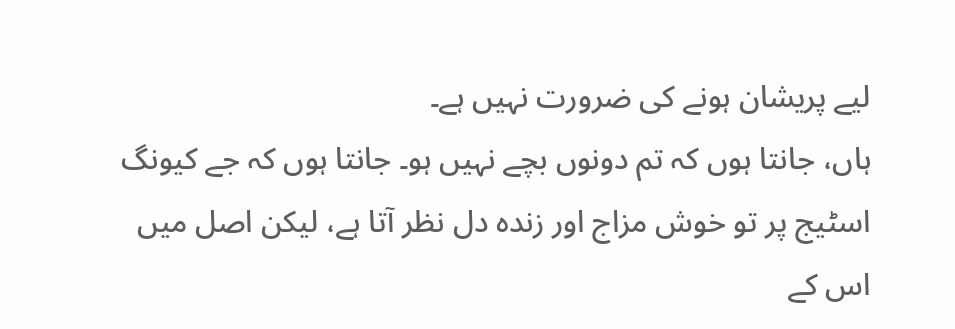لیے پریشان ہونے کی ضرورت نہیں ہے۔
ہاں، جانتا ہوں کہ تم دونوں بچے نہیں ہو۔ جانتا ہوں کہ جے کیونگ اسٹیج پر تو خوش مزاج اور زندہ دل نظر آتا ہے، لیکن اصل میں اس کے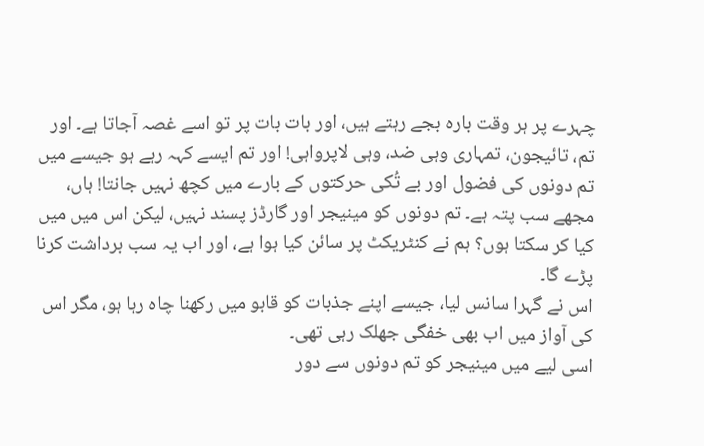چہرے پر ہر وقت بارہ بجے رہتے ہیں، اور بات بات پر تو اسے غصہ آجاتا ہے۔ اور تم، تائیجون، تمہاری وہی ضد، وہی لاپرواہی! اور تم ایسے کہہ رہے ہو جیسے میں تم دونوں کی فضول اور بے تُکی حرکتوں کے بارے میں کچھ نہیں جانتا! ہاں، مجھے سب پتہ ہے۔ تم دونوں کو مینیجر اور گارڈز پسند نہیں، لیکن اس میں میں کیا کر سکتا ہوں؟ ہم نے کنٹریکٹ پر سائن کیا ہوا ہے، اور اب یہ سب برداشت کرنا پڑے گا۔
اس نے گہرا سانس لیا، جیسے اپنے جذبات کو قابو میں رکھنا چاہ رہا ہو، مگر اس کی آواز میں اب بھی خفگی جھلک رہی تھی۔
اسی لیے میں مینیجر کو تم دونوں سے دور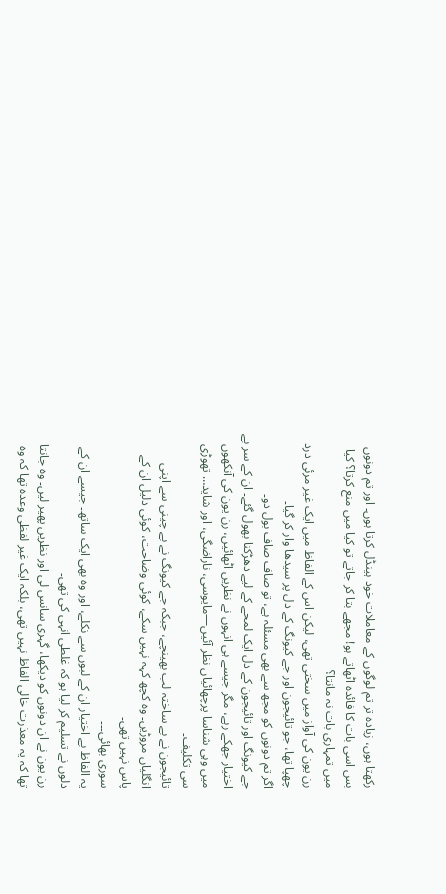رکھتا ہوں، زیادہ تر تم لوگوں کے معاملات خود ہینڈل کرتا ہوں۔ اور تم دونوں بس اسی بات کا فائدہ اٹھاتے ہو! مجھے بتا کر جاتے تو کیا میں منع کرتا؟ کیا میں تمہاری بات نہ مانتا؟
رن یون کی آواز میں سختی تھی، لیکن اس کے الفاظ میں ایک غیر مرئی درد چھپا تھا، جو تائیجون اور جے کیونگ کے دل پر سیدھا وار کر گیا۔
اگر تم دونوں کو مجھ سے بھی مسئلہ ہے، تو صاف صاف بول دو۔
جے کیونگ اور تائیجون کے دل ایک لمحے کے لیے دھڑکنا بھول گئے۔ ان کے سر بے اختیار جھکے رہے، مگر جیسے ہی انہوں نے نظریں اٹھائیں، رن یون کی آنکھوں میں وہی شناسا پرچھائیاں نظر آئیں—مایوسی، ناراضگی، اور شاید… تھوڑی سی تکلیف۔
تائیجون نے بے ساختہ لب بھینچے، جبکہ جے کیونگ نے بے چینی سے اپنی انگلیاں مروڑیں۔ وہ کچھ کہہ نہیں سکے، کوئی وضاحت، کوئی دلیل ان کے پاس نہیں تھی۔
سوری بھائی۔۔۔
یہ الفاظ بے اختیار ان کے لبوں سے نکلے، اور وہ بھی ایک ساتھ۔ جیسے ان کے دلوں نے تسلیم کر لیا ہو کہ غلطی انہی کی تھی۔
رن یون نے ان دونوں کو دیکھا، گہری سانس لی اور نظریں پھیر لیں۔ وہ جانتا تھا کہ یہ معذرت خالی الفاظ نہیں تھی، بلکہ ایک غیر لفظی وعدہ تھا کہ وہ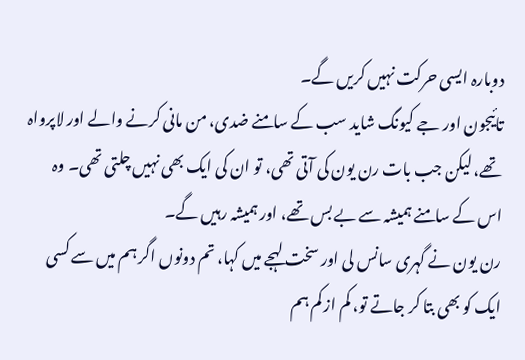دوبارہ ایسی حرکت نہیں کریں گے۔
تائیجون اور جے کیونگ شاید سب کے سامنے ضدی، من مانی کرنے والے اور لاپرواہ تھے، لیکن جب بات رن یون کی آتی تھی، تو ان کی ایک بھی نہیں چلتی تھی۔ وہ اس کے سامنے ہمیشہ سے بے بس تھے، اور ہمیشہ رہیں گے۔
رن یون نے گہری سانس لی اور سخت لہجے میں کہا، تم دونوں اگر ہم میں سے کسی ایک کو بھی بتا کر جاتے تو، کم از کم ہم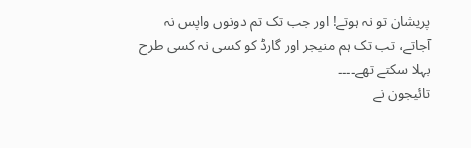پریشان تو نہ ہوتے! اور جب تک تم دونوں واپس نہ آجاتے، تب تک ہم منیجر اور گارڈ کو کسی نہ کسی طرح بہلا سکتے تھے۔۔۔۔
تائیجون نے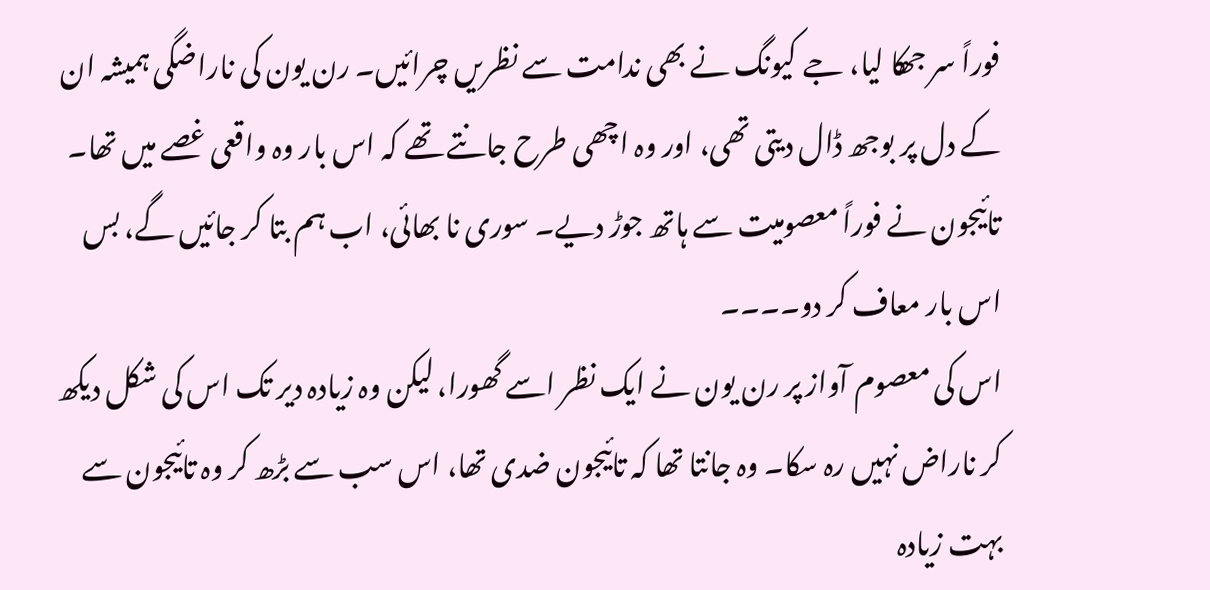فوراً سر جھکا لیا، جے کیونگ نے بھی ندامت سے نظریں چرائیں۔ رن یون کی ناراضگی ہمیشہ ان کے دل پر بوجھ ڈال دیتی تھی، اور وہ اچھی طرح جانتے تھے کہ اس بار وہ واقعی غصے میں تھا۔
تائیجون نے فوراً معصومیت سے ہاتھ جوڑ دیے۔ سوری نا بھائی، اب ہم بتا کر جائیں گے، بس اس بار معاف کر دو۔۔۔۔
اس کی معصوم آواز پر رن یون نے ایک نظر اسے گھورا، لیکن وہ زیادہ دیر تک اس کی شکل دیکھ کر ناراض نہیں رہ سکا۔ وہ جانتا تھا کہ تائیجون ضدی تھا، اس سب سے بڑھ کر وہ تائیجون سے بہت زیادہ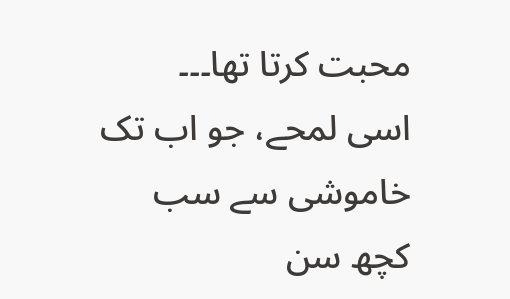محبت کرتا تھا۔۔۔
اسی لمحے، جو اب تک خاموشی سے سب کچھ سن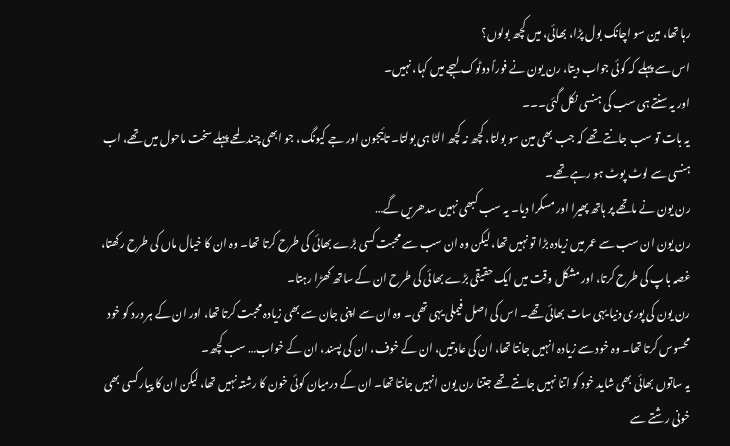رہا تھا، مین سو اچانک بول پڑا، بھائی، میں کچھ بولوں؟
اس سے پہلے کہ کوئی جواب دیتا، رن یون نے فوراً دوٹوک لہجے میں کہا، نہیں۔
اور یہ سنتے ہی سب کی ہنسی نکل گئی۔۔۔
یہ بات تو سب جانتے تھے کہ جب بھی مین سو بولتا، کچھ نہ کچھ الٹا ہی بولتا۔ تائیجون اور جے کیونگ، جو ابھی چند لمحے پہلے سخت ماحول میں تھے، اب ہنسی سے لوٹ پوٹ ہو رہے تھے۔
رن یون نے ماتھے پر ہاتھ پھیرا اور مسکرا دیا۔ یہ سب کبھی نہیں سدھریں گے…
رن یون ان سب سے عمر میں زیادہ بڑا تو نہیں تھا، لیکن وہ ان سب سے محبت کسی بڑے بھائی کی طرح کرتا تھا۔ وہ ان کا خیال ماں کی طرح رکھتا، غصہ باپ کی طرح کرتا، اور مشکل وقت میں ایک حقیقی بڑے بھائی کی طرح ان کے ساتھ کھڑا رہتا۔
رن یون کی پوری دنیا یہی سات بھائی تھے۔ اس کی اصل فیملی یہی تھی۔ وہ ان سے اپنی جان سے بھی زیادہ محبت کرتا تھا، اور ان کے ہر درد کو خود محسوس کرتا تھا۔ وہ خود سے زیادہ انہیں جانتا تھا، ان کی عادتیں، ان کے خوف، ان کی پسند، ان کے خواب… سب کچھ۔
یہ ساتوں بھائی بھی شاید خود کو اتنا نہیں جانتے تھے جتنا رن یون انہیں جانتا تھا۔ ان کے درمیان کوئی خون کا رشتہ نہیں تھا، لیکن ان کا پیار کسی بھی خونی رشتے سے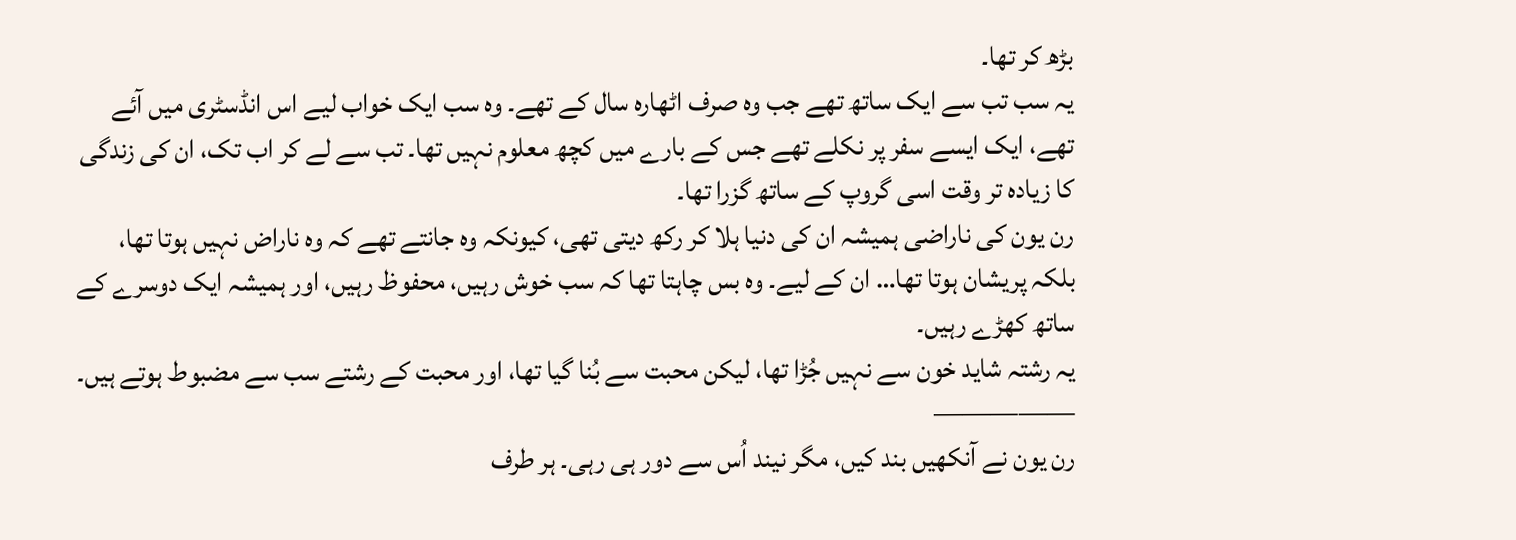بڑھ کر تھا۔
یہ سب تب سے ایک ساتھ تھے جب وہ صرف اٹھارہ سال کے تھے۔ وہ سب ایک خواب لیے اس انڈسٹری میں آئے تھے، ایک ایسے سفر پر نکلے تھے جس کے بارے میں کچھ معلوم نہیں تھا۔ تب سے لے کر اب تک، ان کی زندگی کا زیادہ تر وقت اسی گروپ کے ساتھ گزرا تھا۔
رن یون کی ناراضی ہمیشہ ان کی دنیا ہلا کر رکھ دیتی تھی، کیونکہ وہ جانتے تھے کہ وہ ناراض نہیں ہوتا تھا، بلکہ پریشان ہوتا تھا… ان کے لیے۔ وہ بس چاہتا تھا کہ سب خوش رہیں، محفوظ رہیں، اور ہمیشہ ایک دوسرے کے ساتھ کھڑے رہیں۔
یہ رشتہ شاید خون سے نہیں جُڑا تھا، لیکن محبت سے بُنا گیا تھا، اور محبت کے رشتے سب سے مضبوط ہوتے ہیں۔
—————
رن یون نے آنکھیں بند کیں، مگر نیند اُس سے دور ہی رہی۔ ہر طرف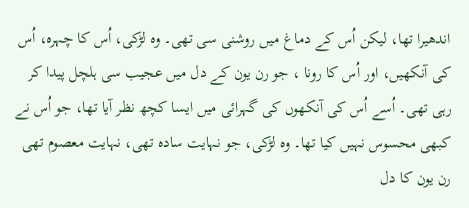اندھیرا تھا، لیکن اُس کے دماغ میں روشنی سی تھی۔ وہ لڑکی، اُس کا چہرہ، اُس کی آنکھیں، اور اُس کا رونا ، جو رن یون کے دل میں عجیب سی ہلچل پیدا کر رہی تھی۔ اُسے اُس کی آنکھوں کی گہرائی میں ایسا کچھ نظر آیا تھا، جو اُس نے کبھی محسوس نہیں کیا تھا۔ وہ لڑکی، جو نہایت سادہ تھی، نہایت معصوم تھی
رن یون کا دل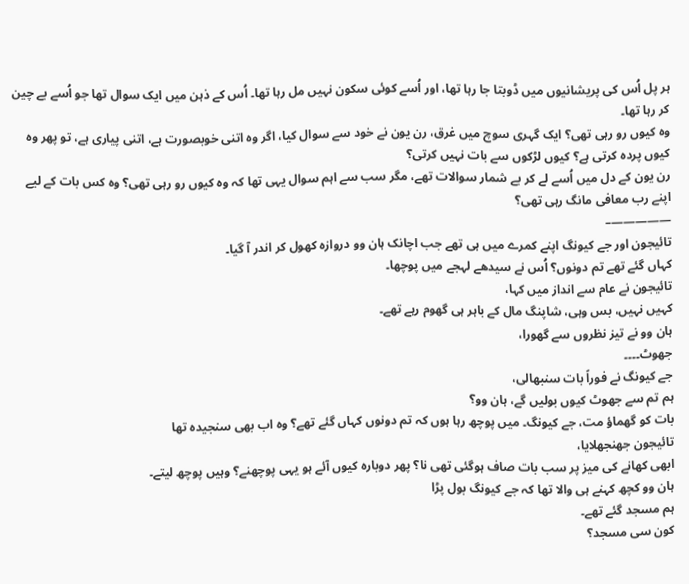ہر پل اُس کی پریشانیوں میں ڈوبتا جا رہا تھا، اور اُسے کوئی سکون نہیں مل رہا تھا۔ اُس کے ذہن میں ایک سوال تھا جو اُسے بے چین کر رہا تھا۔
وہ کیوں رو رہی تھی؟ ایک گہری سوچ میں غرق، رن یون نے خود سے سوال کیا، اگر وہ اتنی خوبصورت ہے، اتنی پیاری ہے، تو پھر وہ کیوں پردہ کرتی ہے؟ کیوں لڑکوں سے بات نہیں کرتی؟
رن یون کے دل میں اُسے لے کر بے شمار سوالات تھے، مگر سب سے اہم سوال یہی تھا کہ وہ کیوں رو رہی تھی؟ وہ کس بات کے لیے اپنے رب معافی مانگ رہی تھی؟
—————–
تائيجون اور جے کیونگ اپنے کمرے میں ہی تھے جب اچانک ہان وو دروازہ کھول کر اندر آ گیا۔
کہاں گئے تھے تم دونوں؟ اُس نے سیدھے لہجے میں پوچھا۔
تائيجون نے عام سے انداز میں کہا،
کہیں نہیں، بس وہی، شاپنگ مال کے باہر ہی گھوم رہے تھے۔
ہان وو نے تیز نظروں سے گھورا،
جھوٹ۔۔۔۔
جے کیونگ نے فوراً بات سنبھالی،
ہم تم سے جھوٹ کیوں بولیں گے، ہان وو؟
بات کو گھماؤ مت، جے کیونگ۔ میں پوچھ رہا ہوں کہ تم دونوں کہاں گئے تھے؟ وہ اب بھی سنجیدہ تھا
تائيجون جھنجھلایا،
ابھی کھانے کی میز پر سب بات صاف ہوگئی تھی نا؟ پھر دوبارہ کیوں آئے ہو یہی پوچھنے؟ وہیں پوچھ لیتے۔
ہان وو کچھ کہنے ہی والا تھا کہ جے کیونگ بول پڑا
ہم مسجد گئے تھے۔
کون سی مسجد؟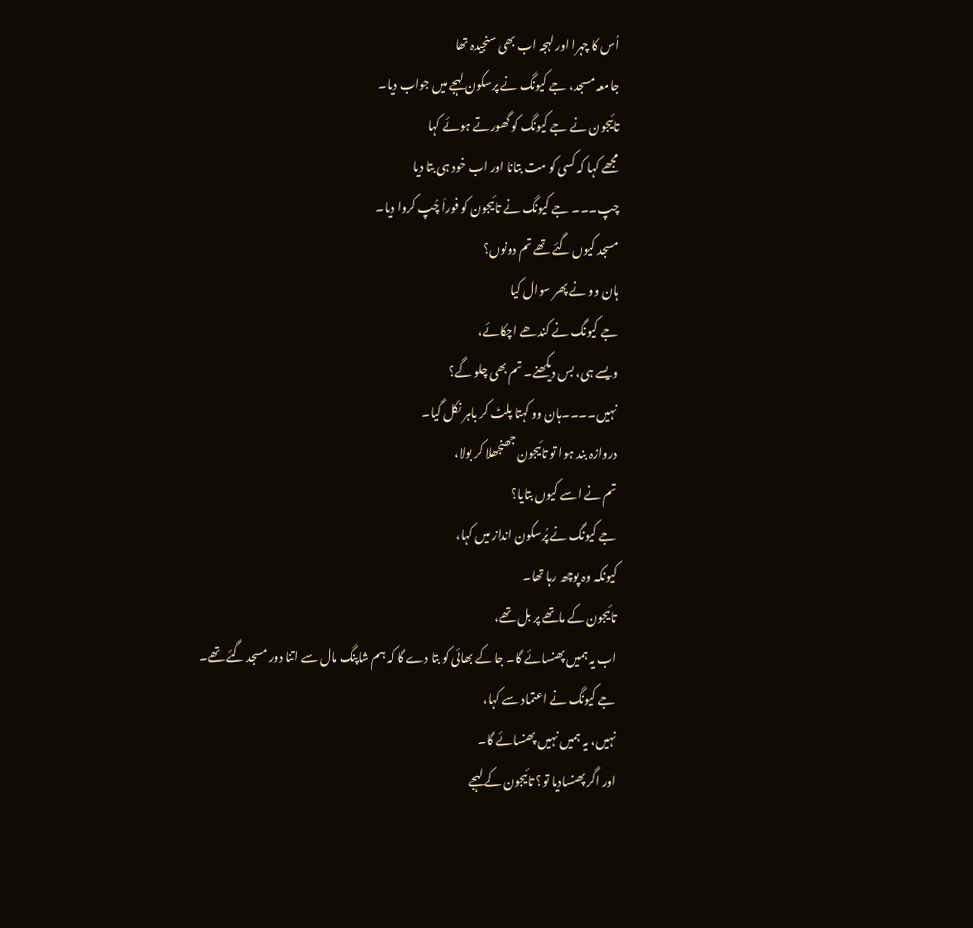اُس کا چہرا اور لہجہ اب بھی سنجیدہ تھا
جامعہ مسجد، جے کیونگ نے پرسکون لہجے میں جواب دیا۔
تائيجون نے جے کیونگ کو گھورتے ہوئے کہا
مجھے کہا کہ کسی کو مت بتانا اور اب خود ہی بتا دیا
چپ۔۔۔ جے کیونگ نے تائيجون کو فوراَ چُپ کروا دیا۔
مسجد کیوں گئے تھے تم دونوں؟
ہان وو نے پھر سوال کیا
جے کیونگ نے کندھے اچکائے،
ویسے ہی، بس دیکھنے۔ تم بھی چلو گے؟
نہیں۔۔۔۔ہان وو کہتا پلٹ کر باہر نکل گیا۔
دروازہ بند ہوا تو تائيجون جھنجھلا کر بولا،
تم نے اسے کیوں بتایا؟
جے کیونگ نے پُرسکون انداز میں کہا،
کیونکہ وہ پوچھ رہا تھا۔
تائيجون کے ماتھے پر بل تھے،
اب یہ ہمیں پھنسائے گا۔ جا کے بھائی کو بتا دے گا کہ ہم شاپنگ مال سے اتنا دور مسجد گئے تھے۔
جے کیونگ نے اعتماد سے کہا،
نہیں، یہ ہمیں نہیں پھنسائے گا۔
اور اگر پھنسادیا تو؟ تائيجون کے لہجے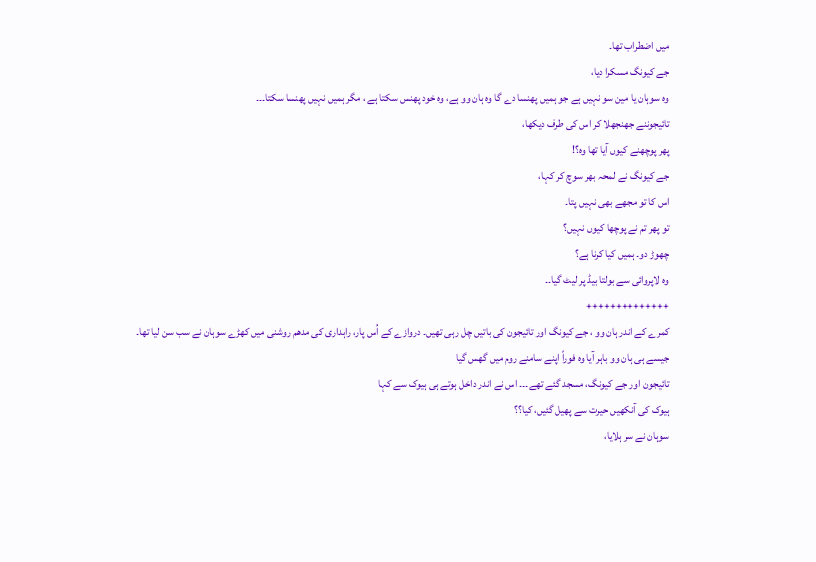میں اضطراب تھا۔
جے کیونگ مسکرا دیا،
وہ سوہان یا مين سو نہیں ہے جو ہمیں پھنسا دے گا وہ ہان وو ہے، وہ خود پھنس سکتا ہے ، مگر ہمیں نہیں پھنسا سکتا۔۔۔
تائيجوننے جھنجھلا کر اس کی طرف دیکھا،
پھر پوچھنے کیوں آیا تھا وہ؟!
جے کیونگ نے لمحہ بھر سوچ کر کہا،
اس کا تو مجھے بھی نہیں پتا۔
تو پھر تم نے پوچھا کیوں نہیں؟
چھوڑ دو۔ ہمیں کیا کرنا ہے؟
وہ لاپروائی سے بولتا بیڈ پر لیٹ گیا۔۔
++++++++++++++
کمرے کے اندر ہان وو ، جے کیونگ اور تائیجون کی باتیں چل رہی تھیں۔ دروازے کے اُس پار، راہداری کی مدھم روشنی میں کھڑے سوہان نے سب سن لیا تھا۔
جیسے ہی ہان وو باہر آیا وہ فوراً اپنے سامنے روم میں گھس گیا
تائيجون اور جے کیونگ، مسجد گئے تھے۔۔۔ اس نے اندر داخل ہوتے ہی ہیوک سے کہا
ہیوک کی آنکھیں حیرت سے پھیل گئیں، کیا؟؟
سوہان نے سر ہلایا،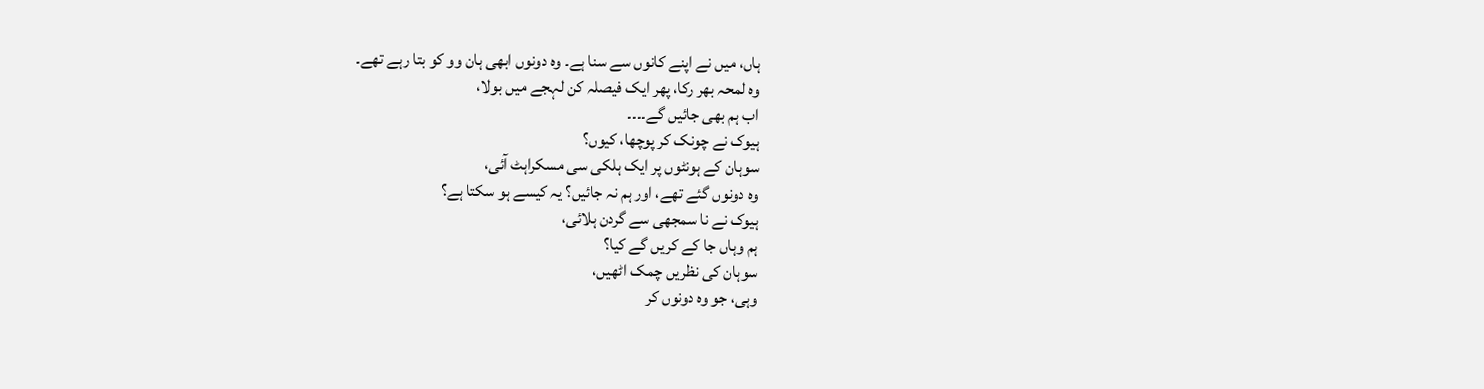ہاں، میں نے اپنے کانوں سے سنا ہے۔ وہ دونوں ابھی ہان وو کو بتا رہے تھے۔
وہ لمحہ بھر رکا، پھر ایک فیصلہ کن لہجے میں بولا،
اب ہم بھی جائیں گے۔۔۔۔
ہیوک نے چونک کر پوچھا، کیوں؟
سوہان کے ہونٹوں پر ایک ہلکی سی مسکراہٹ آئی،
وہ دونوں گئے تھے، اور ہم نہ جائیں؟ یہ کیسے ہو سکتا ہے؟
ہیوک نے نا سمجھی سے گردن ہلائی،
ہم وہاں جا کے کریں گے کیا؟
سوہان کی نظریں چمک اٹھیں،
وہی، جو وہ دونوں کر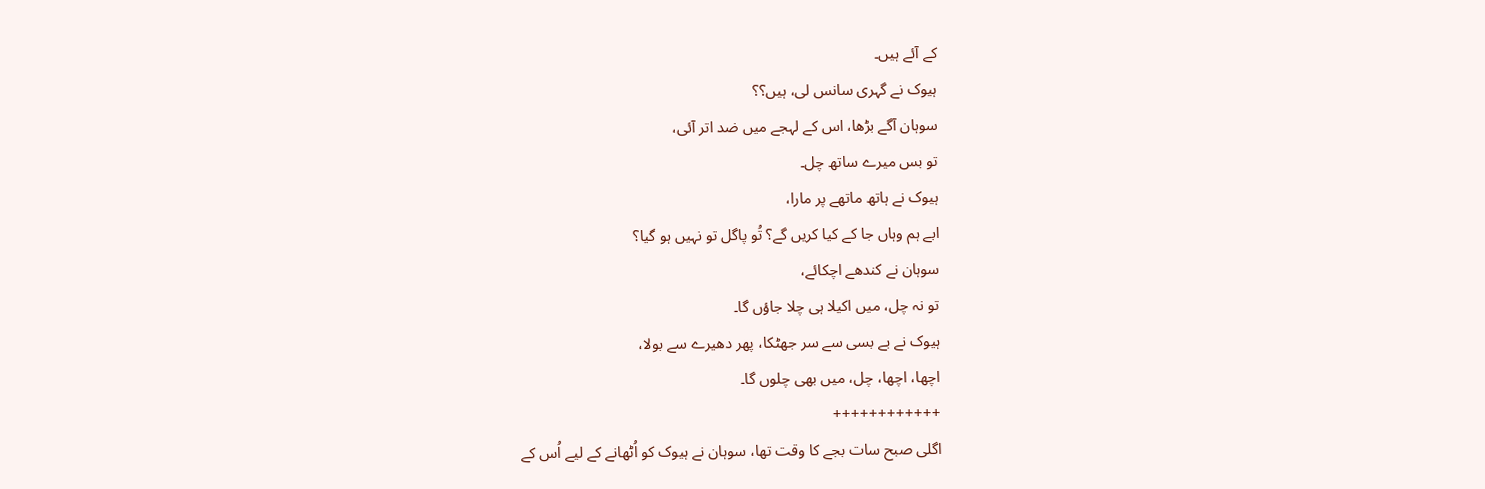کے آئے ہیں۔
ہیوک نے گہری سانس لی، ہیں؟؟
سوہان آگے بڑھا، اس کے لہجے میں ضد اتر آئی،
تو بس میرے ساتھ چل۔
ہیوک نے ہاتھ ماتھے پر مارا،
ابے ہم وہاں جا کے کیا کریں گے؟ تُو پاگل تو نہیں ہو گیا؟
سوہان نے کندھے اچکائے،
تو نہ چل، میں اکیلا ہی چلا جاؤں گا۔
ہیوک نے بے بسی سے سر جھٹکا، پھر دھیرے سے بولا،
اچھا، اچھا، چل، میں بھی چلوں گا۔
++++++++++++
اگلی صبح سات بجے کا وقت تھا، سوہان نے ہیوک کو اُٹھانے کے لیے اُس کے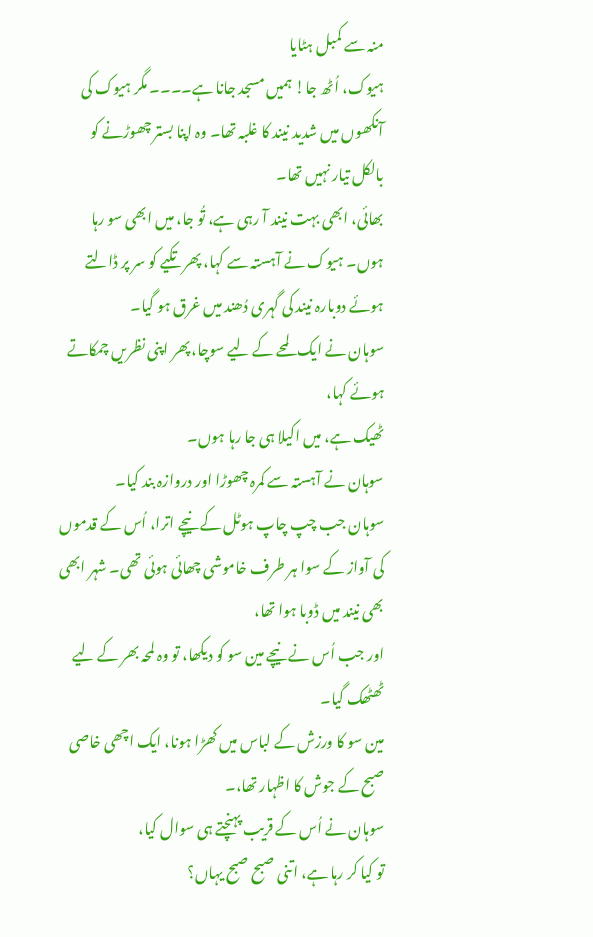منہ سے کمبل ہٹایا
ہیوک، اُٹھ جا! ہمیں مسجد جانا ہے۔۔۔۔ مگر ہیوک کی آنکھوں میں شدید نیند کا غلبہ تھا۔ وہ اپنا بستر چھوڑنے کو بالکل تیار نہیں تھا۔
بھائی، ابھی بہت نیند آ رہی ہے، تُو جا، میں ابھی سو رہا ہوں۔ ہیوک نے آہستہ سے کہا، پھر تکیے کو سر پر ڈالتے ہوئے دوبارہ نیند کی گہری دُھند میں غرق ہو گیا۔
سوہان نے ایک لمحے کے لیے سوچا، پھر اپنی نظریں چمکاتے ہوئے کہا،
ٹھیک ہے، میں اکیلا ہی جا رہا ہوں۔
سوہان نے آہستہ سے کمرہ چھوڑا اور دروازہ بند کیا۔
سوہان جب چپ چاپ ہوٹل کے نیچے اترا، اُس کے قدموں کی آواز کے سوا ہر طرف خاموشی چھائی ہوئی تھی۔ شہر ابھی بھی نیند میں ڈوبا ہوا تھا،
اور جب اُس نے نیچے مین سو کو دیکھا، تو وہ لمحہ بھر کے لیے ٹھٹھک گیا۔
مین سو کا ورزش کے لباس میں کھڑا ہونا، ایک اچھی خاصی صبح کے جوش کا اظہار تھا،۔
سوہان نے اُس کے قریب پہنچتے ہی سوال کیا،
تو کیا کر رہا ہے، اتنی صبح صبح یہاں؟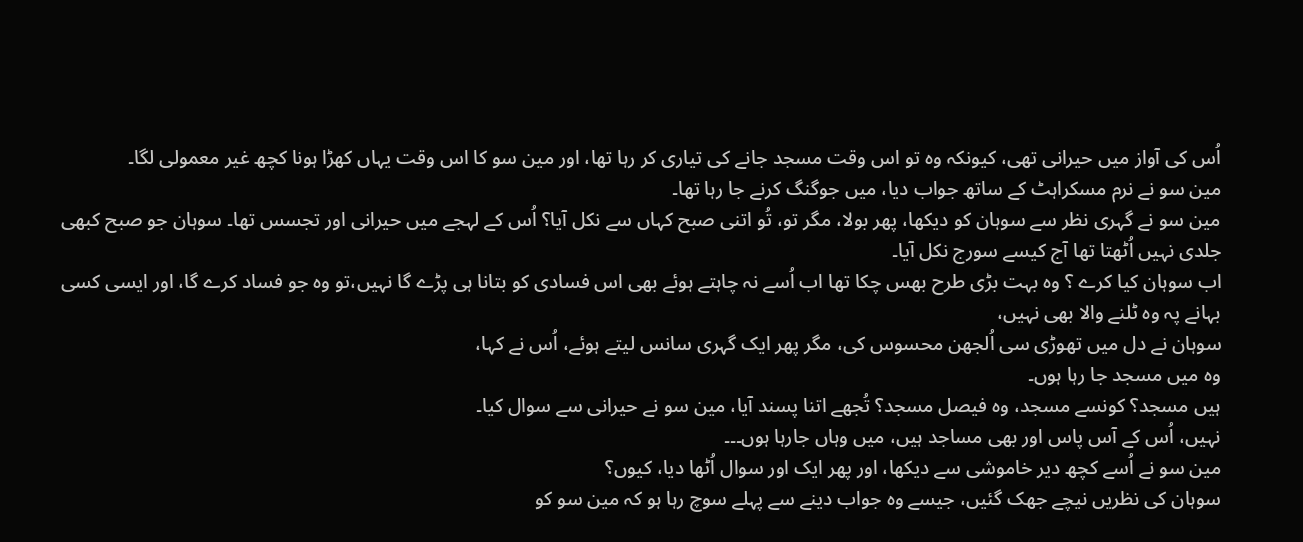اُس کی آواز میں حیرانی تھی، کیونکہ وہ تو اس وقت مسجد جانے کی تیاری کر رہا تھا، اور مین سو کا اس وقت یہاں کھڑا ہونا کچھ غیر معمولی لگا۔
مین سو نے نرم مسکراہٹ کے ساتھ جواب دیا، میں جوگنگ کرنے جا رہا تھا۔
مین سو نے گہری نظر سے سوہان کو دیکھا، پھر بولا، مگر تو، تُو اتنی صبح کہاں سے نکل آیا؟ اُس کے لہجے میں حیرانی اور تجسس تھا۔ سوہان جو صبح کبھی جلدی نہیں اُٹھتا تھا آج کیسے سورج نکل آیا۔
اب سوہان کیا کرے ؟ وہ بہت بڑی طرح بھس چکا تھا اب اُسے نہ چاہتے ہوئے بھی اس فسادی کو بتانا ہی پڑے گا نہیں،تو وہ جو فساد کرے گا، اور ایسی کسی بہانے پہ وہ ٹلنے والا بھی نہیں،
سوہان نے دل میں تھوڑی سی اُلجھن محسوس کی، مگر پھر ایک گہری سانس لیتے ہوئے، اُس نے کہا،
وہ میں مسجد جا رہا ہوں۔
ہیں مسجد؟ کونسے مسجد، وہ فیصل مسجد؟ تُجھے اتنا پسند آیا، مین سو نے حیرانی سے سوال کیا۔
نہیں، اُس کے آس پاس اور بھی مساجد ہیں، میں وہاں جارہا ہوں۔۔۔
مین سو نے اُسے کچھ دیر خاموشی سے دیکھا، اور پھر ایک اور سوال اُٹھا دیا، کیوں؟
سوہان کی نظریں نیچے جھک گئیں، جیسے وہ جواب دینے سے پہلے سوچ رہا ہو کہ مین سو کو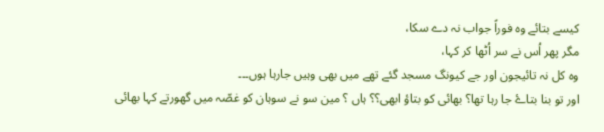کیسے بتائے وہ فوراً جواب نہ دے سکا،
مگر پھر اُس نے سر اُٹھا کر کہا،
وہ کل نہ تائیجون اور جے کیونگ مسجد گئے تھے میں بھی وہیں جارہا ہوں۔۔۔
اور تو بنا بتاۓ جا رہا تھا؟ بھائی کو بتاؤ ابھی؟؟ ہاں ؟ مین سو نے سوہان کو غصّہ میں گھورتے کہا بھائی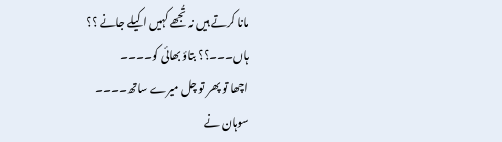مانا کرتے ہیں نہ تُجھے کہیں اکیلے جانے ؟؟ ہاں۔۔۔؟؟ بتاؤ بھائی کو۔۔۔۔
اچھا تو پھر تو چل میرے ساتھ۔۔۔۔
سوہان نے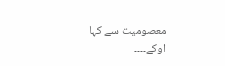معصومیت سے کہا
اوکے۔۔۔۔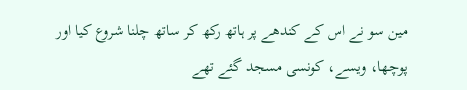مین سو نے اس کے کندھے پر ہاتھ رکھ کر ساتھ چلنا شروع کیا اور پوچھا، ویسے، کونسی مسجد گئے تھے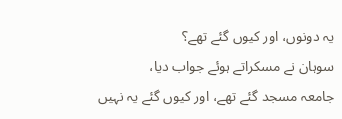یہ دونوں، اور کیوں گئے تھے؟
سوہان نے مسکراتے ہوئے جواب دیا،
جامعہ مسجد گئے تھے، اور کیوں گئے یہ نہیں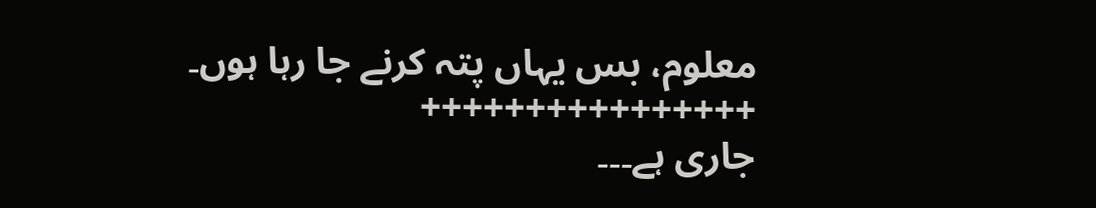معلوم، بس یہاں پتہ کرنے جا رہا ہوں۔
++++++++++++++++
جاری ہے۔۔۔